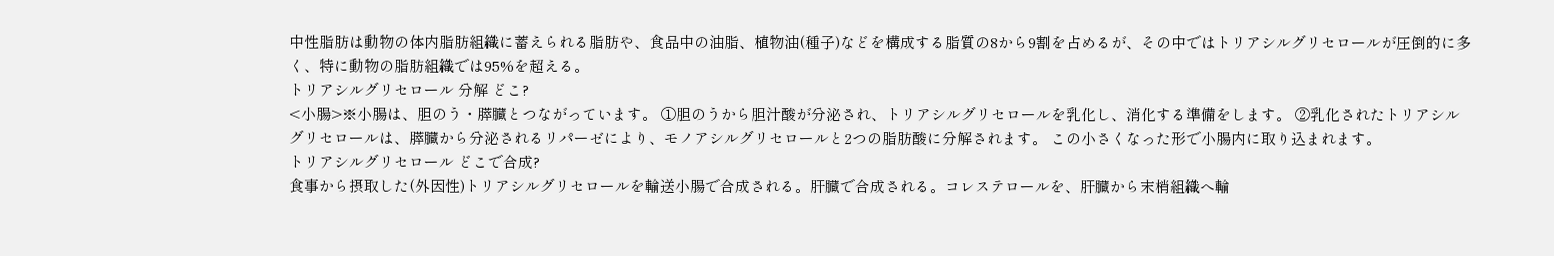中性脂肪は動物の体内脂肪組織に蓄えられる脂肪や、食品中の油脂、植物油(種子)などを構成する脂質の8から9割を占めるが、その中ではトリアシルグリセロールが圧倒的に多く、特に動物の脂肪組織では95%を超える。
トリアシルグリセロール 分解 どこ?
<小腸>※小腸は、胆のう・膵臓とつながっています。 ①胆のうから胆汁酸が分泌され、トリアシルグリセロールを乳化し、消化する準備をします。 ②乳化されたトリアシルグリセロールは、膵臓から分泌されるリパーゼにより、モノアシルグリセロールと2つの脂肪酸に分解されます。 この小さくなった形で小腸内に取り込まれます。
トリアシルグリセロール どこで合成?
食事から摂取した(外因性)トリアシルグリセロールを輸送小腸で合成される。肝臓で合成される。コレステロールを、肝臓から末梢組織へ輸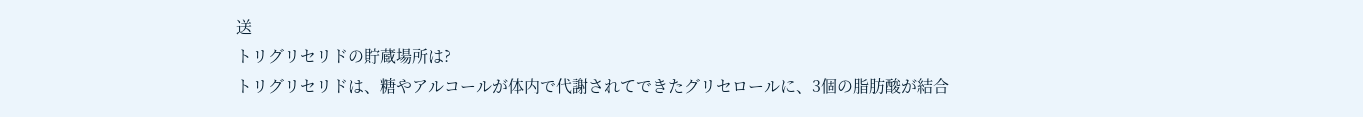送
トリグリセリドの貯蔵場所は?
トリグリセリドは、糖やアルコールが体内で代謝されてできたグリセロールに、3個の脂肪酸が結合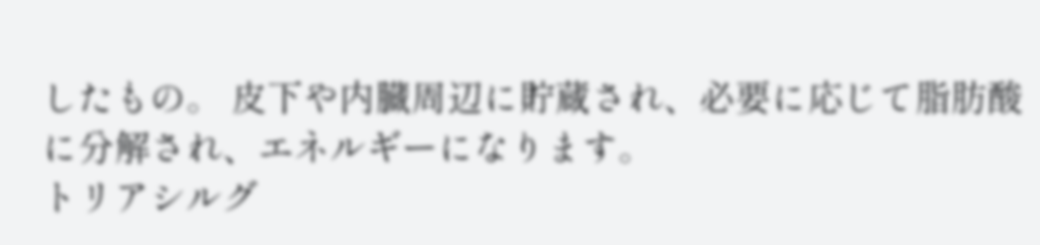したもの。 皮下や内臓周辺に貯蔵され、必要に応じて脂肪酸に分解され、エネルギーになります。
トリアシルグ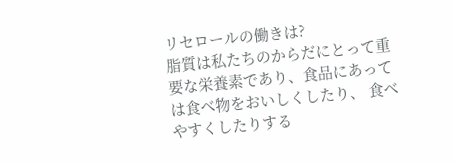リセロールの働きは?
脂質は私たちのからだにとって重要な栄養素であり、食品にあっては食べ物をおいしくしたり、 食べやすくしたりする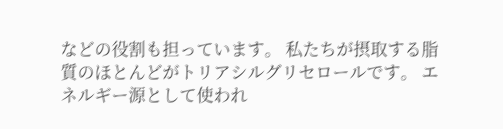などの役割も担っています。 私たちが摂取する脂質のほとんどがトリアシルグリセロールです。 エネルギー源として使われ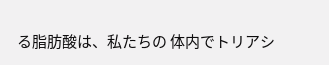る脂肪酸は、私たちの 体内でトリアシ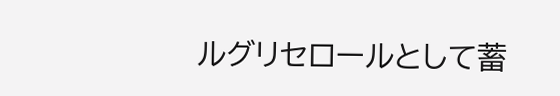ルグリセロールとして蓄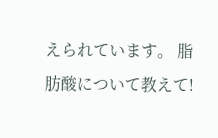えられています。 脂肪酸について教えて!